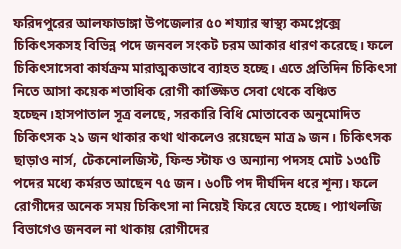ফরিদপুরের আলফাডাঙ্গা উপজেলার ৫০ শয্যার স্বাস্থ্য কমপ্লেক্সে চিকিৎসকসহ বিভিন্ন পদে জনবল সংকট চরম আকার ধারণ করেছে। ফলে চিকিৎসাসেবা কার্যক্রম মারাত্মকভাবে ব্যাহত হচ্ছে। এতে প্রতিদিন চিকিৎসা নিতে আসা কয়েক শতাধিক রোগী কাঙ্ক্ষিত সেবা থেকে বঞ্চিত হচ্ছেন।হাসপাতাল সূত্র বলছে, সরকারি বিধি মোতাবেক অনুমোদিত চিকিৎসক ২১ জন থাকার কথা থাকলেও রয়েছেন মাত্র ৯ জন। চিকিৎসক ছাড়াও নার্স, টেকনোলজিস্ট, ফিল্ড স্টাফ ও অন্যান্য পদসহ মোট ১৩৫টি পদের মধ্যে কর্মরত আছেন ৭৫ জন। ৬০টি পদ দীর্ঘদিন ধরে শূন্য। ফলে রোগীদের অনেক সময় চিকিৎসা না নিয়েই ফিরে যেতে হচ্ছে। প্যাথলজি বিভাগেও জনবল না থাকায় রোগীদের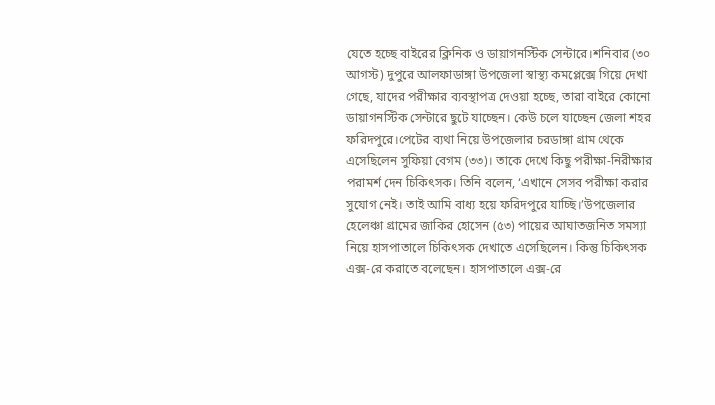যেতে হচ্ছে বাইরের ক্লিনিক ও ডায়াগনস্টিক সেন্টারে।শনিবার (৩০ আগস্ট) দুপুরে আলফাডাঙ্গা উপজেলা স্বাস্থ্য কমপ্লেক্সে গিয়ে দেখা গেছে, যাদের পরীক্ষার ব্যবস্থাপত্র দেওয়া হচ্ছে, তারা বাইরে কোনো ডায়াগনস্টিক সেন্টারে ছুটে যাচ্ছেন। কেউ চলে যাচ্ছেন জেলা শহর ফরিদপুরে।পেটের ব্যথা নিয়ে উপজেলার চরডাঙ্গা গ্রাম থেকে এসেছিলেন সুফিয়া বেগম (৩৩)। তাকে দেখে কিছু পরীক্ষা-নিরীক্ষার পরামর্শ দেন চিকিৎসক। তিনি বলেন, ‘এখানে সেসব পরীক্ষা করার সুযোগ নেই। তাই আমি বাধ্য হয়ে ফরিদপুরে যাচ্ছি।’উপজেলার হেলেঞ্চা গ্রামের জাকির হোসেন (৫৩) পায়ের আঘাতজনিত সমস্যা নিয়ে হাসপাতালে চিকিৎসক দেখাতে এসেছিলেন। কিন্তু চিকিৎসক এক্স-রে করাতে বলেছেন। হাসপাতালে এক্স-রে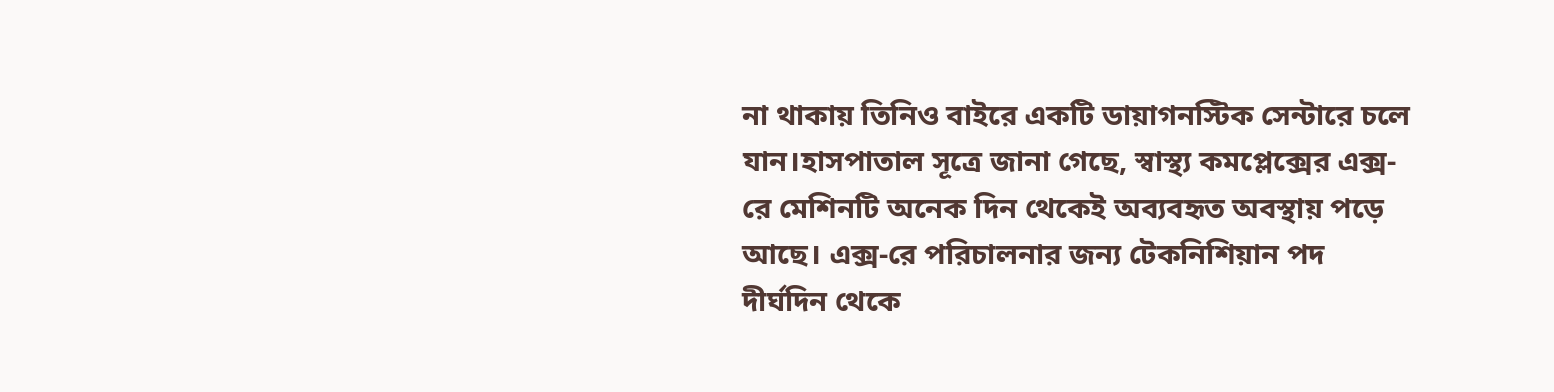না থাকায় তিনিও বাইরে একটি ডায়াগনস্টিক সেন্টারে চলে যান।হাসপাতাল সূত্রে জানা গেছে, স্বাস্থ্য কমপ্লেক্সের এক্স-রে মেশিনটি অনেক দিন থেকেই অব্যবহৃত অবস্থায় পড়ে আছে। এক্স-রে পরিচালনার জন্য টেকনিশিয়ান পদ দীর্ঘদিন থেকে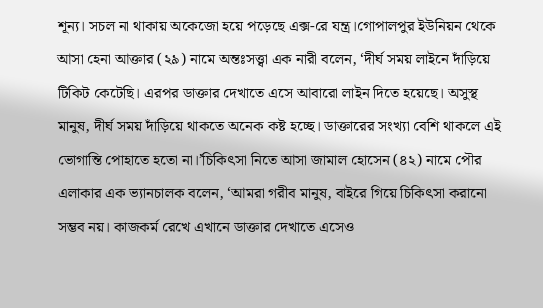শূন্য। সচল না থাকায় অকেজো হয়ে পড়েছে এক্স-রে যন্ত্র।গোপালপুর ইউনিয়ন থেকে আসা হেনা আক্তার (২৯) নামে অন্তঃসত্ত্বা এক নারী বলেন, ‘দীর্ঘ সময় লাইনে দাঁড়িয়ে টিকিট কেটেছি। এরপর ডাক্তার দেখাতে এসে আবারো লাইন দিতে হয়েছে। অসুস্থ মানুষ, দীর্ঘ সময় দাঁড়িয়ে থাকতে অনেক কষ্ট হচ্ছে। ডাক্তারের সংখ্যা বেশি থাকলে এই ভোগান্তি পোহাতে হতো না।’চিকিৎসা নিতে আসা জামাল হোসেন (৪২) নামে পৌর এলাকার এক ভ্যানচালক বলেন, ‘আমরা গরীব মানুষ, বাইরে গিয়ে চিকিৎসা করানো সম্ভব নয়। কাজকর্ম রেখে এখানে ডাক্তার দেখাতে এসেও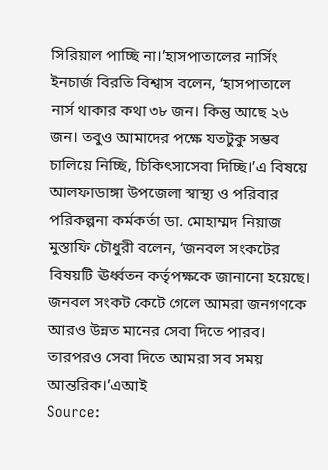সিরিয়াল পাচ্ছি না।’হাসপাতালের নার্সিং ইনচার্জ বিরতি বিশ্বাস বলেন, ‘হাসপাতালে নার্স থাকার কথা ৩৮ জন। কিন্তু আছে ২৬ জন। তবুও আমাদের পক্ষে যতটুকু সম্ভব চালিয়ে নিচ্ছি, চিকিৎসাসেবা দিচ্ছি।’এ বিষয়ে আলফাডাঙ্গা উপজেলা স্বাস্থ্য ও পরিবার পরিকল্পনা কর্মকর্তা ডা. মোহাম্মদ নিয়াজ মুস্তাফি চৌধুরী বলেন, ‘জনবল সংকটের বিষয়টি ঊর্ধ্বতন কর্তৃপক্ষকে জানানো হয়েছে। জনবল সংকট কেটে গেলে আমরা জনগণকে আরও উন্নত মানের সেবা দিতে পারব। তারপরও সেবা দিতে আমরা সব সময় আন্তরিক।’এআই
Source: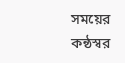সময়ের কন্ঠস্বর